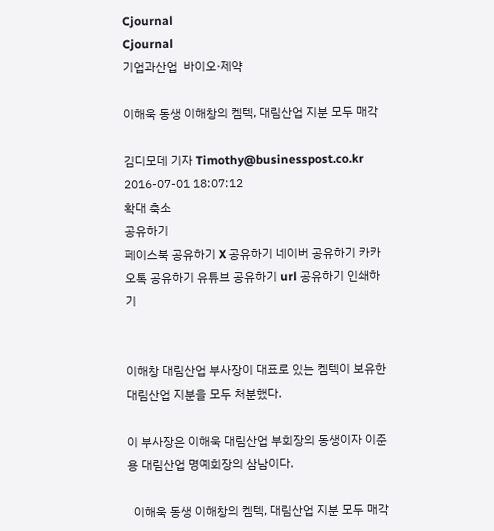Cjournal
Cjournal
기업과산업  바이오·제약

이해욱 동생 이해창의 켐텍, 대림산업 지분 모두 매각

김디모데 기자 Timothy@businesspost.co.kr 2016-07-01 18:07:12
확대 축소
공유하기
페이스북 공유하기 X 공유하기 네이버 공유하기 카카오톡 공유하기 유튜브 공유하기 url 공유하기 인쇄하기


이해창 대림산업 부사장이 대표로 있는 켐텍이 보유한 대림산업 지분을 모두 처분했다.

이 부사장은 이해욱 대림산업 부회장의 동생이자 이준용 대림산업 명예회장의 삼남이다.

  이해욱 동생 이해창의 켐텍, 대림산업 지분 모두 매각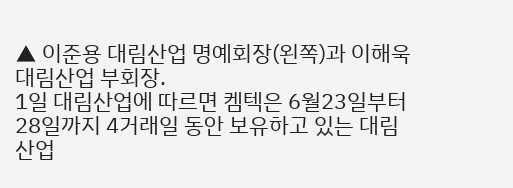▲ 이준용 대림산업 명예회장(왼쪽)과 이해욱 대림산업 부회장.
1일 대림산업에 따르면 켐텍은 6월23일부터 28일까지 4거래일 동안 보유하고 있는 대림산업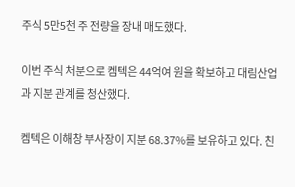주식 5만5천 주 전량을 장내 매도했다.

이번 주식 처분으로 켐텍은 44억여 원을 확보하고 대림산업과 지분 관계를 청산했다.

켐텍은 이해창 부사장이 지분 68.37%를 보유하고 있다. 친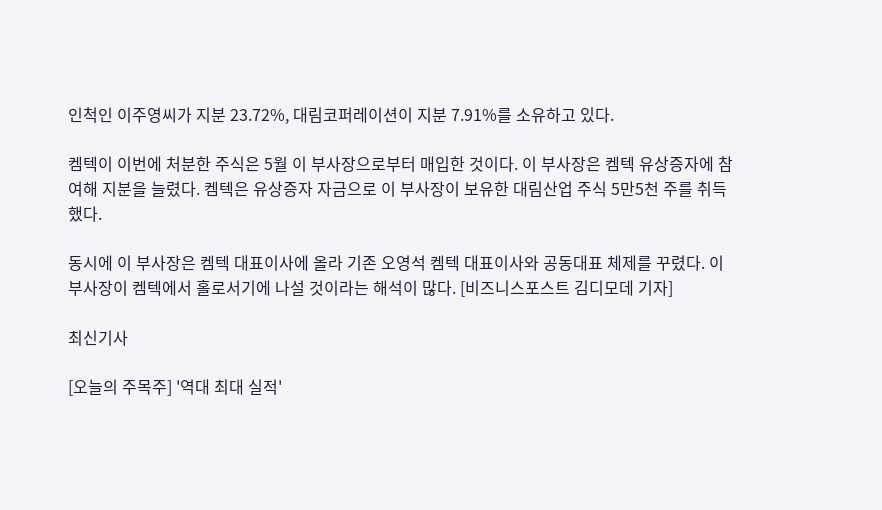인척인 이주영씨가 지분 23.72%, 대림코퍼레이션이 지분 7.91%를 소유하고 있다.

켐텍이 이번에 처분한 주식은 5월 이 부사장으로부터 매입한 것이다. 이 부사장은 켐텍 유상증자에 참여해 지분을 늘렸다. 켐텍은 유상증자 자금으로 이 부사장이 보유한 대림산업 주식 5만5천 주를 취득했다.

동시에 이 부사장은 켐텍 대표이사에 올라 기존 오영석 켐텍 대표이사와 공동대표 체제를 꾸렸다. 이 부사장이 켐텍에서 홀로서기에 나설 것이라는 해석이 많다. [비즈니스포스트 김디모데 기자]

최신기사

[오늘의 주목주] '역대 최대 실적'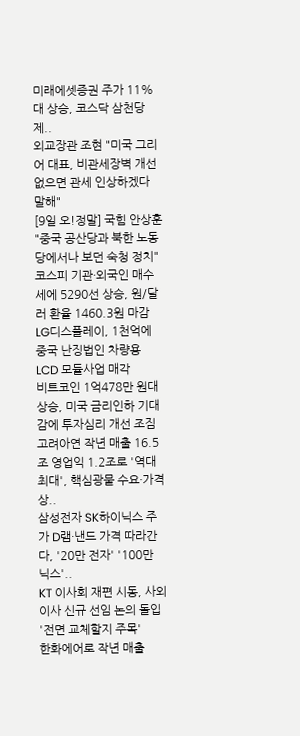미래에셋증권 주가 11%대 상승, 코스닥 삼천당제..
외교장관 조현 "미국 그리어 대표, 비관세장벽 개선 없으면 관세 인상하겠다 말해"
[9일 오!정말] 국힘 안상훈 "중국 공산당과 북한 노동당에서나 보던 숙청 정치"
코스피 기관·외국인 매수세에 5290선 상승, 원/달러 환율 1460.3원 마감
LG디스플레이, 1천억에 중국 난징법인 차량용 LCD 모듈사업 매각
비트코인 1억478만 원대 상승, 미국 금리인하 기대감에 투자심리 개선 조짐
고려아연 작년 매출 16.5조 영업익 1.2조로 '역대 최대', 핵심광물 수요·가격 상..
삼성전자 SK하이닉스 주가 D램·낸드 가격 따라간다, '20만 전자' '100만 닉스'..
KT 이사회 재편 시동, 사외이사 신규 선임 논의 돌입 '전면 교체할지 주목'
한화에어로 작년 매출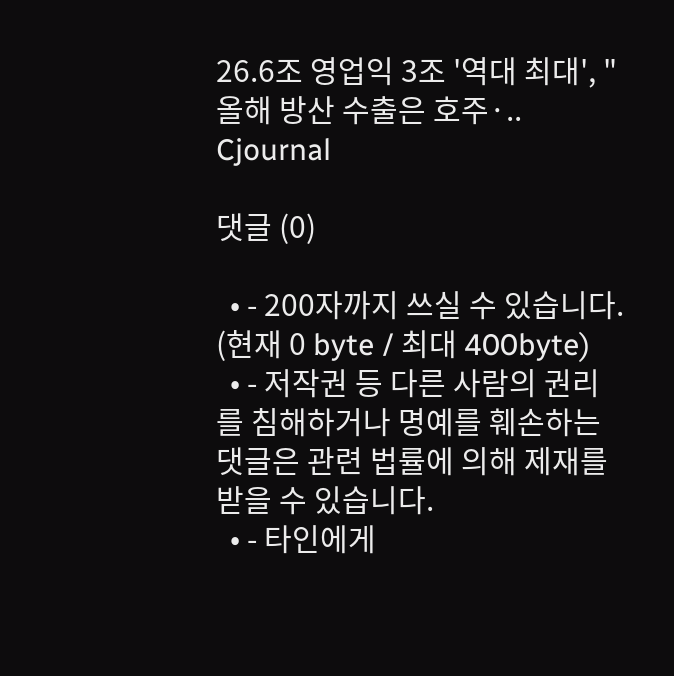26.6조 영업익 3조 '역대 최대', "올해 방산 수출은 호주·..
Cjournal

댓글 (0)

  • - 200자까지 쓰실 수 있습니다. (현재 0 byte / 최대 400byte)
  • - 저작권 등 다른 사람의 권리를 침해하거나 명예를 훼손하는 댓글은 관련 법률에 의해 제재를 받을 수 있습니다.
  • - 타인에게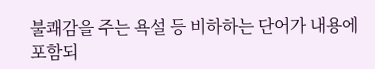불쾌감을 주는 욕설 등 비하하는 단어가 내용에 포함되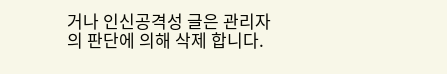거나 인신공격성 글은 관리자의 판단에 의해 삭제 합니다.